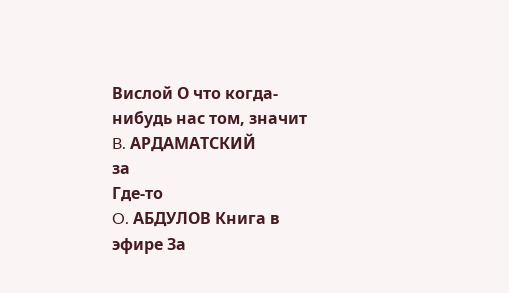Вислой О что когда-нибудь нас том, значит
B. АРДАМАТСКИЙ
за
Где-то
O. АБДУЛОВ Книга в эфире За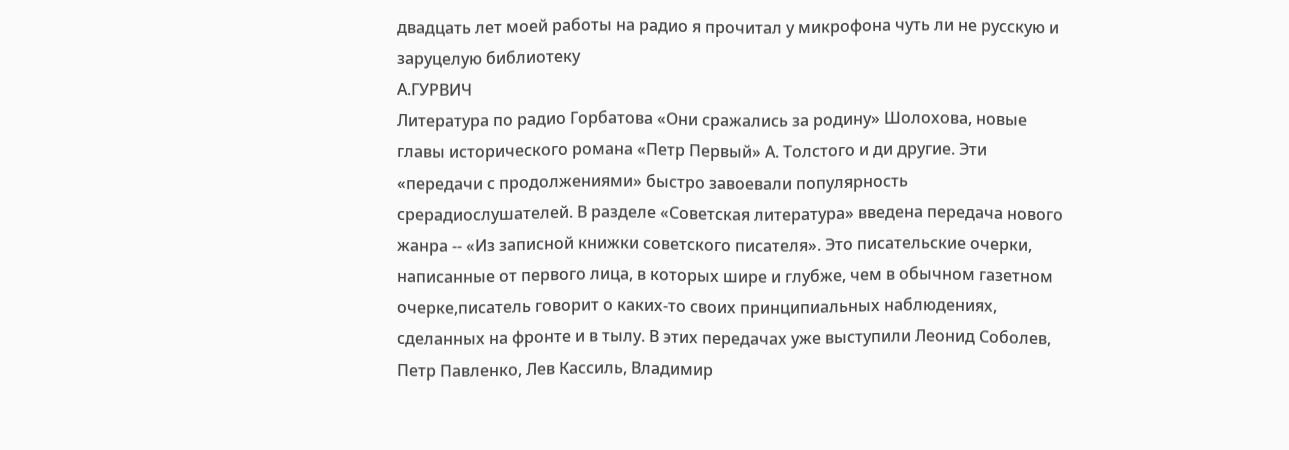двадцать лет моей работы на радио я прочитал у микрофона чуть ли не русскую и заруцелую библиотеку
А.ГУРВИЧ
Литература по радио Горбатова «Они сражались за родину» Шолохова, новые главы исторического романа «Петр Первый» А. Толстого и ди другие. Эти «передачи с продолжениями» быстро завоевали популярность срерадиослушателей. В разделе «Советская литература» введена передача нового жанра -- «Из записной книжки советского писателя». Это писательские очерки, написанные от первого лица, в которых шире и глубже, чем в обычном газетном очерке,писатель говорит о каких-то своих принципиальных наблюдениях, сделанных на фронте и в тылу. В этих передачах уже выступили Леонид Соболев, Петр Павленко, Лев Кассиль, Владимир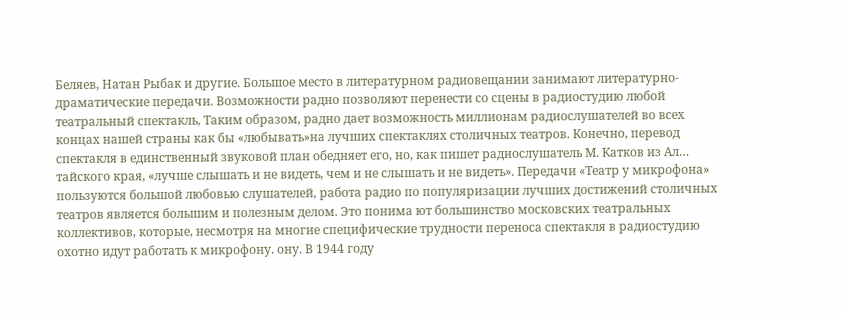Беляев, Натан Рыбак и другие. Большое место в литературном радиовещании занимают литературно-драматические передачи. Возможности радно позволяют перенести со сцены в радиостудию любой театральный спектакль, Таким образом, радно дает возможность миллионам радиослушателей во всех концах нашей страны как бы «любывать»на лучших спектаклях столичных театров. Конечно, перевод спектакля в единственный звуковой план обедняет его, но, как пишет радиослушатель М. Катков из Ал… тайского края, «лучше слышать и не видеть, чем и не слышать и не видеть». Передачи «Театр у микрофона» пользуются большой любовью слушателей, работа радио по популяризации лучших достижений столичных театров является большим и полезным делом. Это понима ют большинство московских театральных коллективов, которые, несмотря на многие специфические трудности переноса спектакля в радиостудию охотно идут работать к микрофону. ону. В 1944 году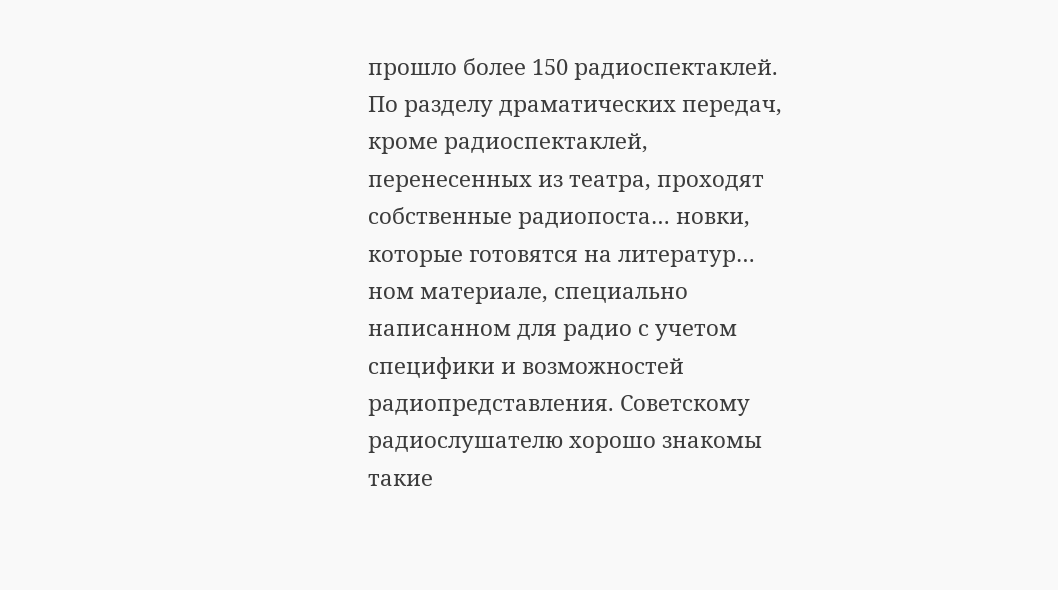прошло более 150 радиоспектаклей. По разделу драматических передач, кроме радиоспектаклей, перенесенных из театра, проходят собственные радиопоста… новки, которые готовятся на литератур… ном материале, специально написанном для радио с учетом специфики и возможностей радиопредставления. Советскому радиослушателю хорошо знакомы такие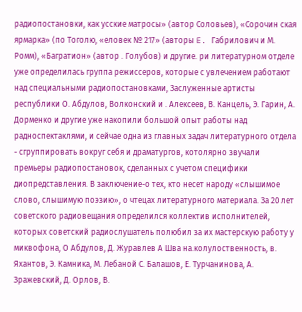радиопостановки, как усские матросы» (автор Соловьев), «Сорочин ская ярмарка» (по Тоголю, «еловек № 217» (авторы E. Габрилович и М. Ромм), «Багратион» (автор . Голубов) и другие. ри литературном отделе уже определилась группа режиссеров, которые с увлечением работают над специальными радиопостановками, Заслуженные артисты республики О. Абдулов, Волконский и . Алексеев, В. Канцель, Э. Гарин, А. Дорменко и другие уже накопили большой опыт работы над радноспектаклями, и сейчае одна из главных задач литературного отдела - сгруппировать вокруг себя и драматургов, котолярно звучали премьеры радиопостановок, сделанных с учетом специфики диопредставления. В заключение-о тех, кто несет народу «слышимое слово, слышимую поэзию», о чтецах литературного материала. За 20 лет советского радиовещания определился коллектив исполнителей, которых советский радиослушатель полюбил за их мастерскую работу у миквофона, О Абдулов, Д. Журавлев А Шва на.колулоственность, в. Яхантов, Э. Камника, М. Лебаной С. Балашов, Е. Турчанинова, А. Зражевский, Д. Орлов, В.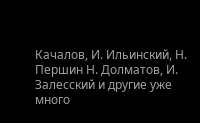Качалов, И. Ильинский, Н. Першин Н. Долматов, И. Залесский и другие уже много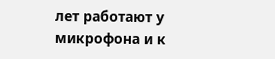лет работают у микрофона и к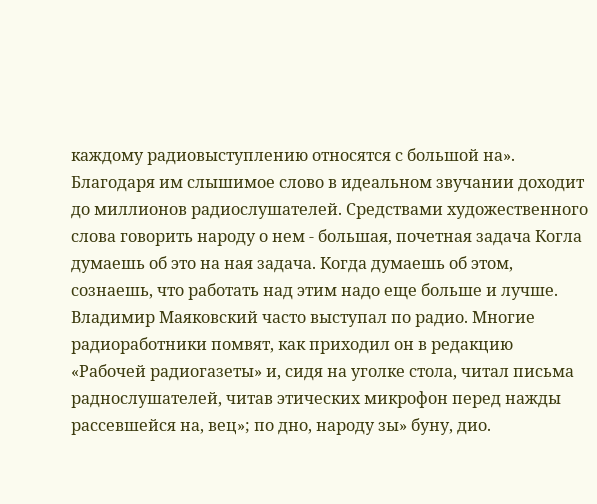каждому радиовыступлению относятся с большой на». Благодаря им слышимое слово в идеальном звучании доходит до миллионов радиослушателей. Средствами художественного слова говорить народу о нем - большая, почетная задача Когла думаешь об это на ная задача. Когда думаешь об этом, сознаешь, что работать над этим надо еще больше и лучше. Владимир Маяковский часто выступал по радио. Многие радиоработники помвят, как приходил он в редакцию «Рабочей радиогазеты» и, сидя на уголке стола, читал письма раднослушателей, читав этических микрофон перед нажды рассевшейся на, вец»; по дно, народу зы» буну, дио.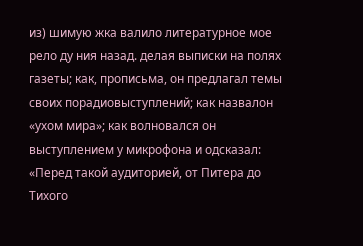из) шимую жка валило литературное мое рело ду ния назад. делая выписки на полях газеты; как, прописьма, он предлагал темы своих порадиовыступлений; как назвалон «ухом мира»; как волновался он выступлением у микрофона и одсказал: «Перед такой аудиторией, от Питера до Тихого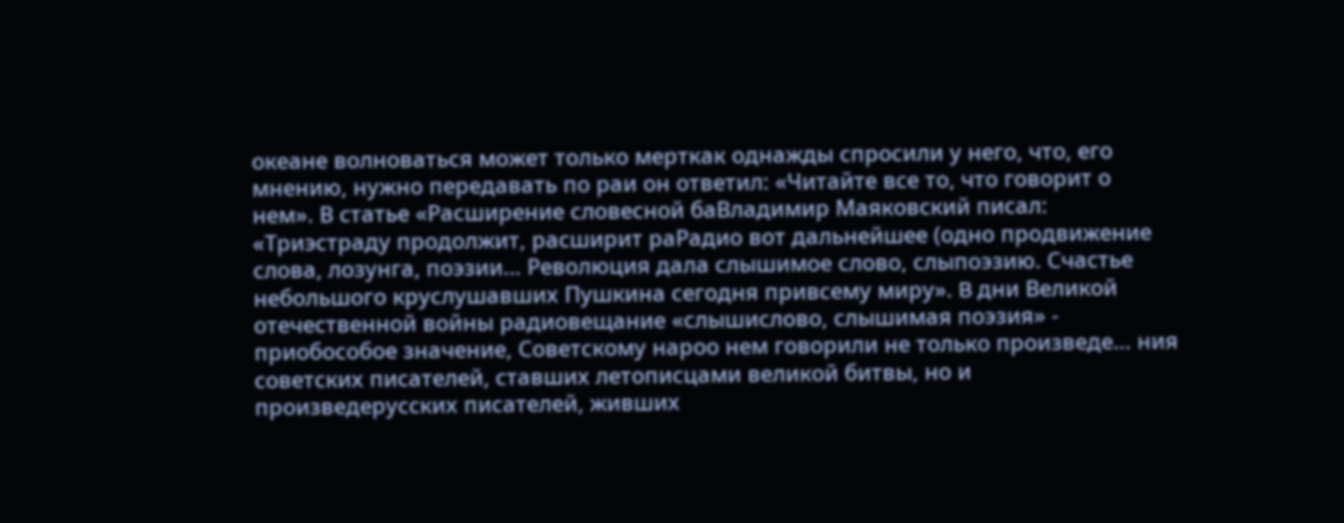океане волноваться может только мерткак однажды спросили у него, что, его мнению, нужно передавать по раи он ответил: «Читайте все то, что говорит о нем». В статье «Расширение словесной баВладимир Маяковский писал: «Триэстраду продолжит, расширит раРадио вот дальнейшее (одно продвижение слова, лозунга, поэзии… Революция дала слышимое слово, слыпоэзию. Счастье небольшого круслушавших Пушкина сегодня привсему миру». B дни Великой отечественной войны радиовещание «слышислово, слышимая поэзия» - приобособое значение, Советскому нароо нем говорили не только произведе… ния советских писателей, ставших летописцами великой битвы, но и произведерусских писателей, живших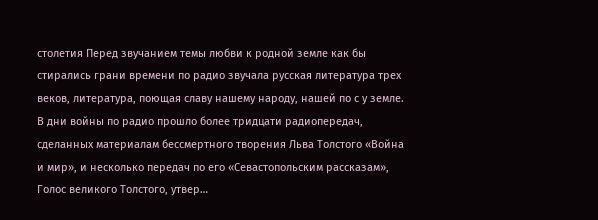столетия Перед звучанием темы любви к родной земле как бы стирались грани времени по радио звучала русская литература трех веков, литература, поющая славу нашему народу, нашей по с у земле. В дни войны по радио прошло более тридцати радиопередач, сделанных материалам бессмертного творения Льва Толстого «Война и мир», и несколько передач по его «Севастопольским рассказам», Голос великого Толстого, утвер…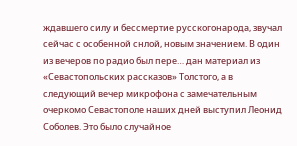ждавшего силу и бессмертие русскогонарода, звучал сейчас с особенной снлой, новым значением. В один из вечеров по радио был пере… дан материал из «Севастопольских рассказов» Толстого, а в следующий вечер микрофона с замечательным очеркомо Севастополе наших дней выступил Леонид Соболев. Это было случайное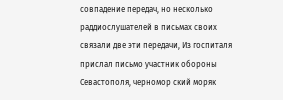совпадение передач, но несколько раддиослушателей в письмах своих связали две эти передачи, Из госпиталя прислал письмо участник обороны Севастополя, черномор ский моряк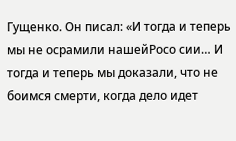Гущенко. Он писал: «И тогда и теперь мы не осрамили нашейРосо сии… И тогда и теперь мы доказали, что не боимся смерти, когда дело идет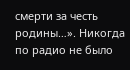смерти за честь родины…». Никогда по радио не было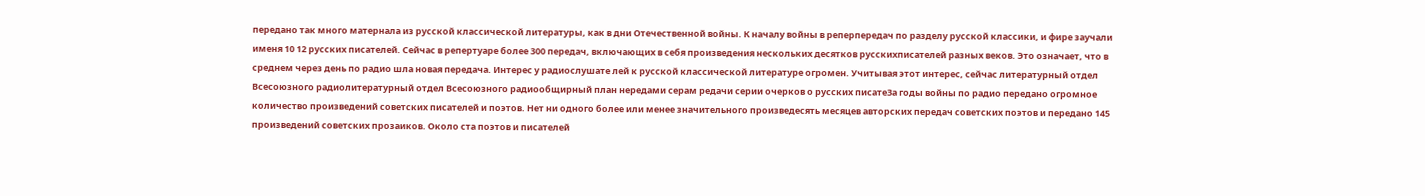передано так много матернала из русской классической литературы, как в дни Отечественной войны. К началу войны в реперпередач по разделу русской классики, и фире заучали именя 10 12 русских писателей. Сейчас в репертуаре более 300 передач, включающих в себя произведения нескольких десятков русскихписателей разных веков. Это означает, что в среднем через день по радио шла новая передача. Интерес у радиослушате лей к русской классической литературе огромен. Учитывая этот интерес, сейчас литературный отдел Всесоюзного радиолитературный отдел Всесоюзного радиообщирный план нередами серам редачи серии очерков о русских писатеЗа годы войны по радио передано огромное количество произведений советских писателей и поэтов. Нет ни одного более или менее значительного произведесять месяцев авторских передач советских поэтов и передано 145 произведений советских прозаиков. Около ста поэтов и писателей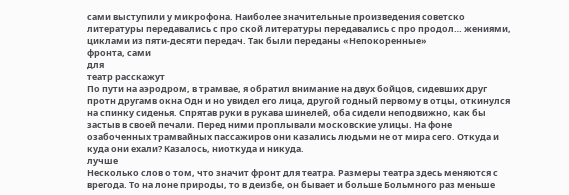сами выступили у микрофона. Наиболее значительные произведения советско литературы передавались с про ской литературы передавались с про продол… жениями, циклами из пяти-десяти передач. Так были переданы «Непокоренные»
фронта, сами
для
театр расскажут
По пути на аэродром, в трамвае, я обратил внимание на двух бойцов, сидевших друг протн другамв окна Одн и но увидел его лица, другой годный первому в отцы, откинулся на спинку сиденья. Спрятав руки в рукава шинелей, оба сидели неподвижно, как бы застыв в своей печали. Перед ними проплывали московские улицы. На фоне озабоченных трамвайных пассажиров они казались людьми не от мира сего. Откуда и куда они ехали? Казалось, ниоткуда и никуда.
лучше
Несколько слов о том, что значит фронт для театра. Размеры театра здесь меняются с врегода. То на лоне природы, то в деизбе, он бывает и больше Больмного раз меньше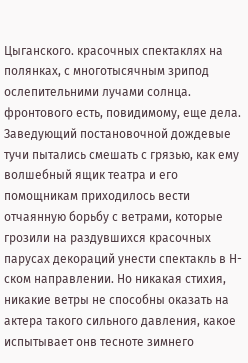Цыганского. красочных спектаклях на полянках, с многотысячным зрипод ослепительними лучами солнца. фронтового есть, повидимому, еще дела. Заведующий постановочной дождевые тучи пытались смешать с грязью, как ему волшебный ящик театра и его помощникам приходилось вести отчаянную борьбу с ветрами, которые грозили на раздувшихся красочных парусах декораций унести спектакль в Н-ском направлении. Но никакая стихия, никакие ветры не способны оказать на актера такого сильного давления, какое испытывает онв тесноте зимнего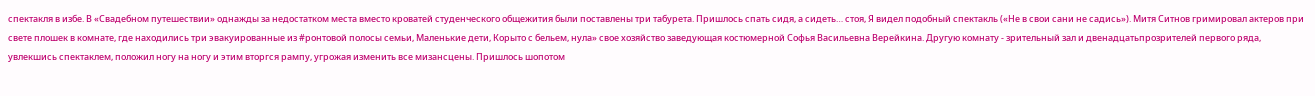спектакля в избе. В «Свадебном путешествии» однажды за недостатком места вместо кроватей студенческого общежития были поставлены три табурета. Пришлось спать сидя, а сидеть… стоя, Я видел подобный спектакль («Не в свои сани не садись»). Митя Ситнов гримировал актеров при свете плошек в комнате, где находились три эвакуированные из #ронтовой полосы семьи, Маленькие дети, Корыто с бельем, нула» свое хозяйство заведующая костюмерной Софья Васильевна Верейкина. Другую комнату - зрительный зал и двенадцатьпрозрителей первого ряда, увлекшись спектаклем, положил ногу на ногу и этим вторгся рампу, угрожая изменить все мизансцены. Пришлось шопотом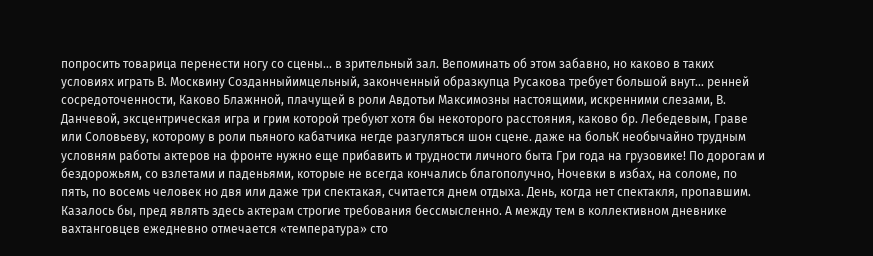попросить товарица перенести ногу со сцены… в зрительный зал. Вепоминать об этом забавно, но каково в таких условиях играть В. Москвину Созданныйимцельный, законченный образкупца Русакова требует большой внут… ренней сосредоточенности, Каково Блажнной, плачущей в роли Авдотьи Максимозны настоящими, искренними слезами, В. Данчевой, эксцентрическая игра и грим которой требуют хотя бы некоторого расстояния, каково бр. Лебедевым, Граве или Соловьеву, которому в роли пьяного кабатчика негде разгуляться шон сцене. даже на больК необычайно трудным условням работы актеров на фронте нужно еще прибавить и трудности личного быта Гри года на грузовике! По дорогам и бездорожьям, со взлетами и паденьями, которые не всегда кончались благополучно, Ночевки в избах, на соломе, по пять, по восемь человек но двя или даже три спектакая, считается днем отдыха. День, когда нет спектакля, пропавшим. Казалось бы, пред являть здесь актерам строгие требования бессмысленно. А между тем в коллективном дневнике вахтанговцев ежедневно отмечается «температура» сто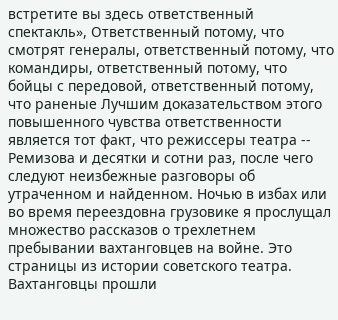встретите вы здесь ответственный спектакль», Ответственный потому, что смотрят генералы, ответственный потому, что командиры, ответственный потому, что бойцы с передовой, ответственный потому, что раненые Лучшим доказательством этого повышенного чувства ответственности является тот факт, что режиссеры театра -- Ремизова и десятки и сотни раз, после чего следуют неизбежные разговоры об утраченном и найденном. Ночью в избах или во время переездовна грузовике я прослущал множество рассказов о трехлетнем пребывании вахтанговцев на войне. Это страницы из истории советского театра. Вахтанговцы прошли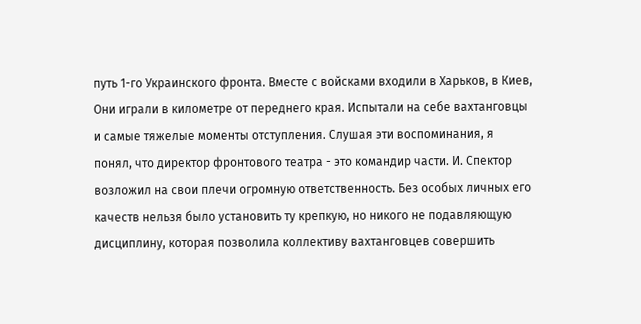путь 1-го Украинского фронта. Вместе с войсками входили в Харьков, в Киев, Они играли в километре от переднего края. Испытали на себе вахтанговцы и самые тяжелые моменты отступления. Слушая эти воспоминания, я понял, что директор фронтового театра - это командир части. И. Спектор возложил на свои плечи огромную ответственность. Без особых личных его качеств нельзя было установить ту крепкую, но никого не подавляющую дисциплину, которая позволила коллективу вахтанговцев совершить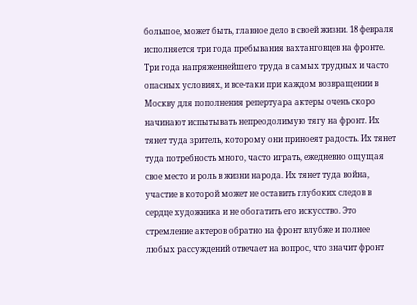большое, может быть, главное дело в своей жизни. 18 февраля исполняется три года пребывания вахтанговцев на фронте. Три года напряженнейшего труда в самых трудных и часто опасных условиях, и все-таки при каждом возвращении в Москву для пополнения репертуара актеры очень скоро начинают испытывать непреодолимую тягу на фронт. Их тянет туда зритель, которому они приноеят радость. Их тянет туда потребность много, часто играть, ежедневно ощущая свое место и роль в жизни народа. Их тянет туда война, участие в которой может не оставить глубоких следов в сердце художника и не обогатить его искусство. Это стремление актеров обратно на фронт влубже и полнее любых рассуждений отвечает на вопрос, что значит фронт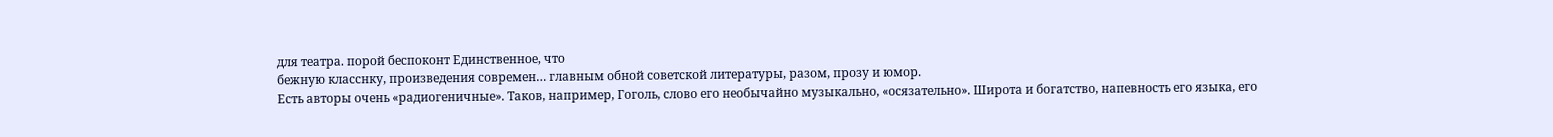для театра. порой беспоконт Единственное, что
бежную класснку, произведения современ… главным обной советской литературы, разом, прозу и юмор.
Есть авторы очень «радиогеничные». Таков, например, Гоголь, слово его необычайно музыкально, «осязательно». Широта и богатство, напевность его языка, его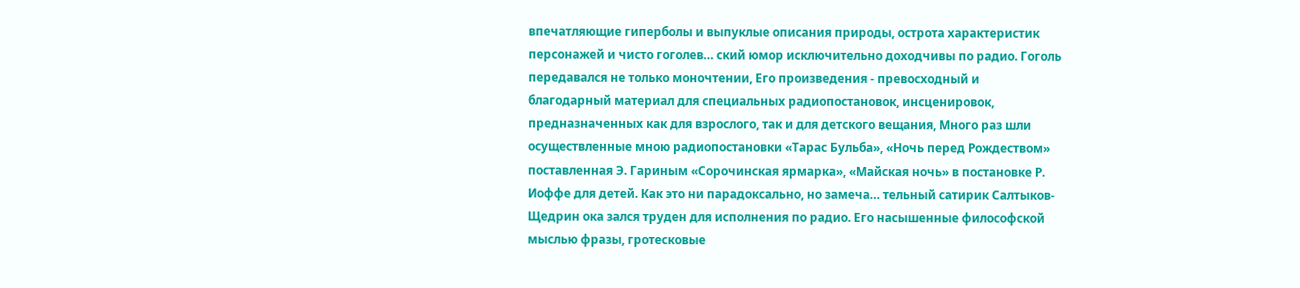впечатляющие гиперболы и выпуклые описания природы, острота характеристик персонажей и чисто гоголев… ский юмор исключительно доходчивы по радио. Гоголь передавался не только моночтении, Его произведения - превосходный и благодарный материал для специальных радиопостановок, инсценировок, предназначенных как для взрослого, так и для детского вещания, Много раз шли осуществленные мною радиопостановки «Тарас Бульба», «Ночь перед Рождеством» поставленная Э. Гариным «Сорочинская ярмарка», «Майская ночь» в постановке Р. Иоффе для детей. Как это ни парадоксально, но замеча… тельный сатирик Салтыков-Щедрин ока зался труден для исполнения по радио. Его насышенные философской мыслью фразы, гротесковые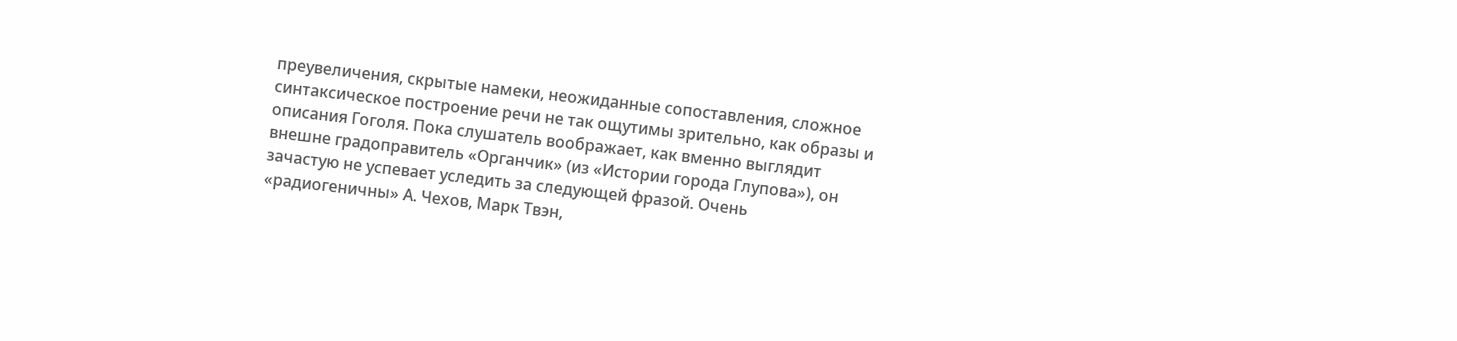преувеличения, скрытые намеки, неожиданные сопоставления, сложное синтаксическое построение речи не так ощутимы зрительно, как образы и описания Гоголя. Пока слушатель воображает, как вменно выглядит внешне градоправитель «Органчик» (из «Истории города Глупова»), он зачастую не успевает уследить за следующей фразой. Очень «радиогеничны» А. Чехов, Марк Твэн,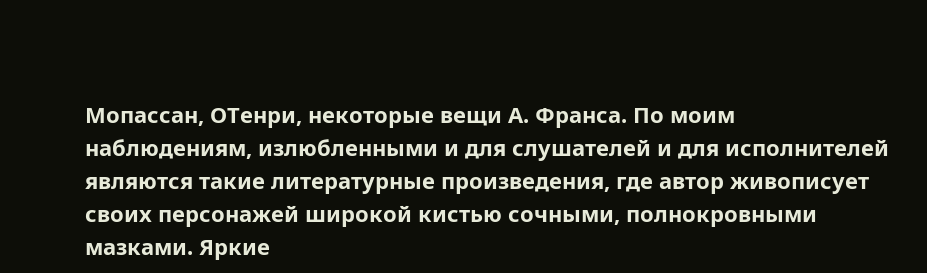Мопассан, ОТенри, некоторые вещи А. Франса. По моим наблюдениям, излюбленными и для слушателей и для исполнителей являются такие литературные произведения, где автор живописует своих персонажей широкой кистью сочными, полнокровными мазками. Яркие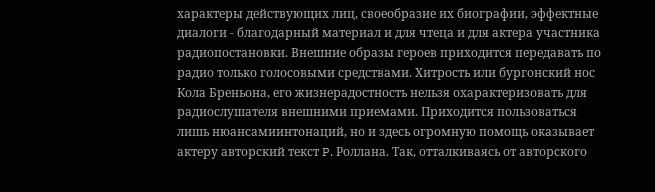характеры действующих лиц, своеобразие их биографии, эффектные диалоги - благодарный материал и для чтеца и для актера участника радиопостановки. Внешние образы героев приходится передавать по радио только голосовыми средствами. Хитрость или бургонский нос Кола Бреньона, его жизнерадостность нельзя охарактеризовать для радиослушателя внешними приемами. Приходится пользоваться лишь нюансамиинтонаций, но и здесь огромную помощь оказывает актеру авторский текст P. Роллана. Так, отталкиваясь от авторского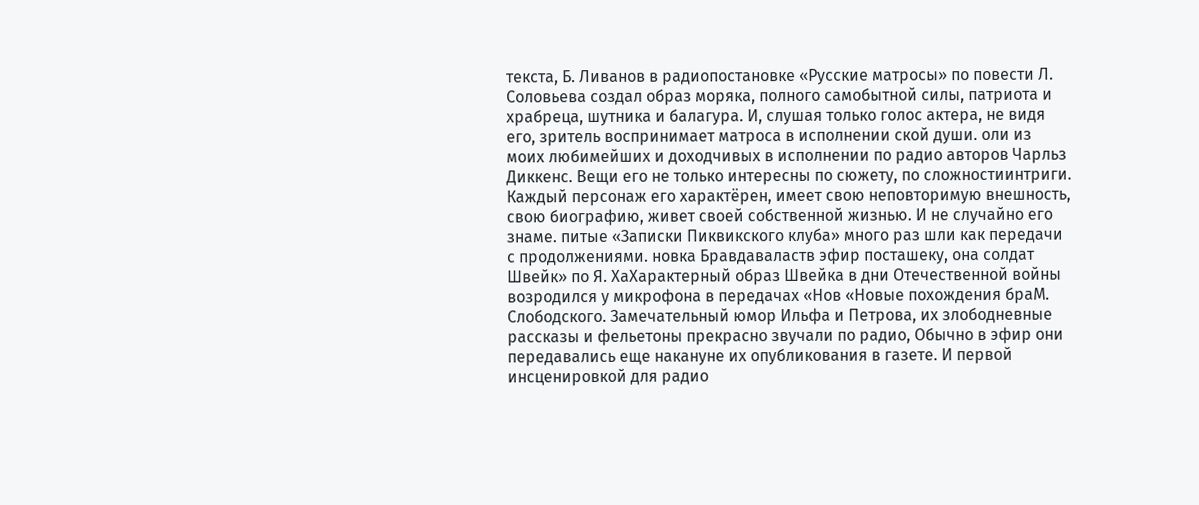текста, Б. Ливанов в радиопостановке «Русские матросы» по повести Л. Соловьева создал образ моряка, полного самобытной силы, патриота и храбреца, шутника и балагура. И, слушая только голос актера, не видя его, зритель воспринимает матроса в исполнении ской души. оли из моих любимейших и доходчивых в исполнении по радио авторов Чарльз Диккенс. Вещи его не только интересны по сюжету, по сложностиинтриги. Каждый персонаж его характёрен, имеет свою неповторимую внешность, свою биографию, живет своей собственной жизнью. И не случайно его знаме. питые «Записки Пиквикского клуба» много раз шли как передачи с продолжениями. новка Бравдаваластв эфир посташеку, она солдат Швейк» по Я. ХаХарактерный образ Швейка в дни Отечественной войны возродился у микрофона в передачах «Нов «Новые похождения браM. Слободского. Замечательный юмор Ильфа и Петрова, их злободневные рассказы и фельетоны прекрасно звучали по радио, Обычно в эфир они передавались еще накануне их опубликования в газете. И первой инсценировкой для радио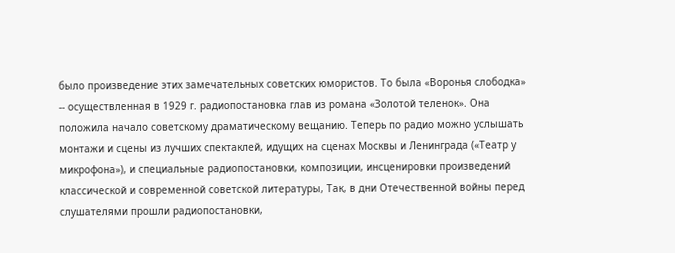было произведение этих замечательных советских юмористов. То была «Воронья слободка» -- осуществленная в 1929 г. радиопостановка глав из романа «Золотой теленок». Она положила начало советскому драматическому вещанию. Теперь по радио можно услышать монтажи и сцены из лучших спектаклей, идущих на сценах Москвы и Ленинграда («Театр у микрофона»), и специальные радиопостановки, композиции, инсценировки произведений классической и современной советской литературы, Так, в дни Отечественной войны перед слушателями прошли радиопостановки,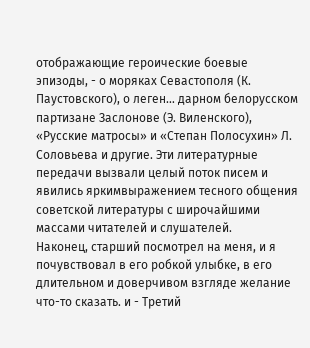отображающие героические боевые эпизоды, - о моряках Севастополя (К. Паустовского), о леген… дарном белорусском партизане Заслонове (Э. Виленского), «Русские матросы» и «Степан Полосухин» Л. Соловьева и другие. Эти литературные передачи вызвали целый поток писем и явились яркимвыражением тесного общения советской литературы с широчайшими массами читателей и слушателей.
Наконец, старший посмотрел на меня, и я почувствовал в его робкой улыбке, в его длительном и доверчивом взгляде желание что-то сказать. и - Третий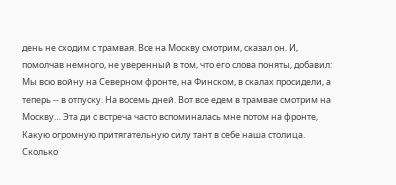день не сходим с трамвая. Все на Москву смотрим, сказал он. И, помолчав немного, не уверенный в том, что его слова поняты, добавил: Мы всю войну на Северном фронте, на Финском, в скалах просидели, а теперь -- в отпуску. На восемь дней. Вот все едем в трамвае смотрим на Москву… Эта ди с встреча часто вспоминалась мне потом на фронте, Какую огромную притягательную силу тант в себе наша столица. Сколько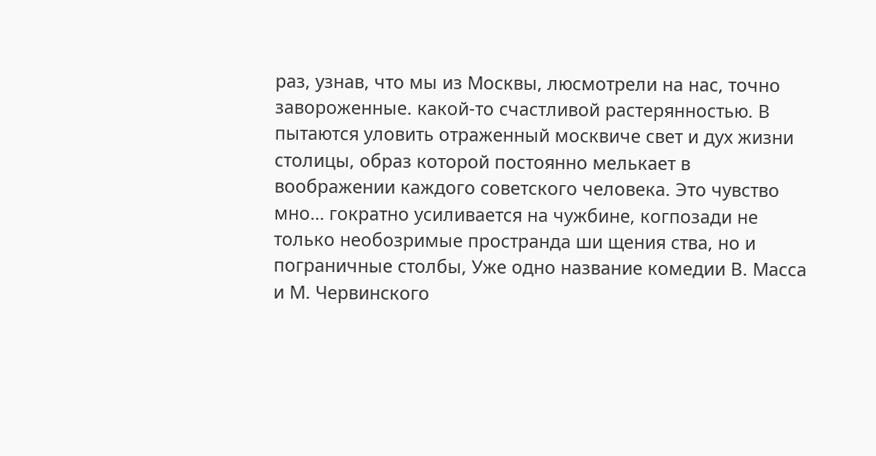раз, узнав, что мы из Москвы, люсмотрели на нас, точно завороженные. какой-то счастливой растерянностью. В пытаются уловить отраженный москвиче свет и дух жизни столицы, образ которой постоянно мелькает в воображении каждого советского человека. Это чувство мно… гократно усиливается на чужбине, когпозади не только необозримые пространда ши щения ства, но и пограничные столбы, Уже одно название комедии В. Масса и М. Червинского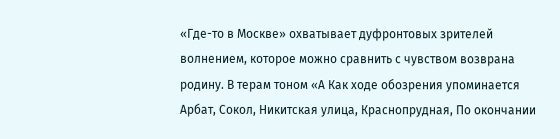«Где-то в Москве» охватывает дуфронтовых зрителей волнением, которое можно сравнить с чувством возврана родину. В терам тоном «А Как ходе обозрения упоминается Арбат, Сокол, Никитская улица, Краснопрудная, По окончании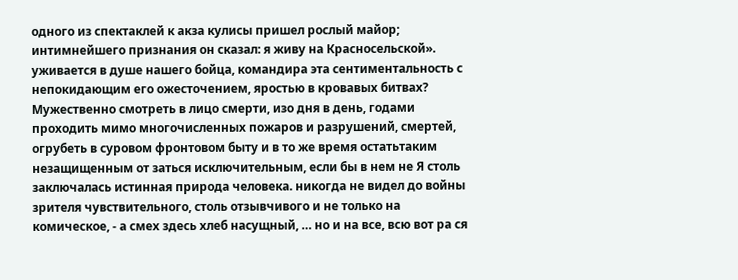одного из спектаклей к акза кулисы пришел рослый майор; интимнейшего признания он сказал: я живу на Красносельской». уживается в душе нашего бойца, командира эта сентиментальность с непокидающим его ожесточением, яростью в кровавых битвах? Мужественно смотреть в лицо смерти, изо дня в день, годами проходить мимо многочисленных пожаров и разрушений, смертей, огрубеть в суровом фронтовом быту и в то же время остатьтаким незащищенным от заться исключительным, если бы в нем не Я столь заключалась истинная природа человека. никогда не видел до войны зрителя чувствительного, столь отзывчивого и не только на комическое, - а смех здесь хлеб насущный, … но и на все, всю вот ра ся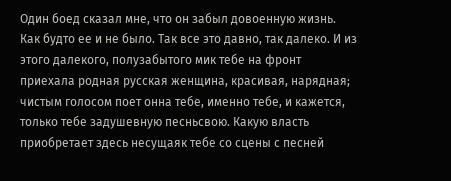Один боед сказал мне, что он забыл довоенную жизнь. Как будто ее и не было. Так все это давно, так далеко. И из этого далекого, полузабытого мик тебе на фронт приехала родная русская женщина, красивая, нарядная; чистым голосом поет онна тебе, именно тебе, и кажется, только тебе задушевную песньсвою. Какую власть приобретает здесь несущаяк тебе со сцены с песней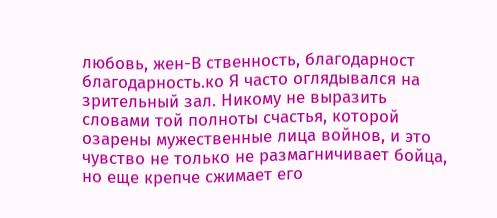любовь, жен-В ственность, благодарност благодарность.ко Я часто оглядывался на зрительный зал. Никому не выразить словами той полноты счастья, которой озарены мужественные лица войнов, и это чувство не только не размагничивает бойца, но еще крепче сжимает его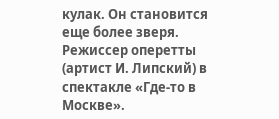кулак. Он становится еще более зверя.
Режиссер оперетты (артист И. Липский) в спектакле «Где-то в Москве».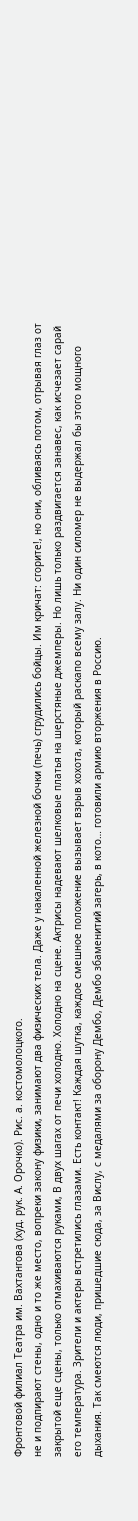Фронтовой филиал Театра им. Вахтангова (худ. рук. А. Орочко). Рис. а. костомолоцкого.
не и подпирают стены, одно и то же место, вопреки закону физики, занимают два физических тела. Даже у накаленной железной бочки (печь) сгрудились бойцы. Им кричат: сгорите!, но они, обливаясь потом, отрывая глаз от закрытой еще сцены, только отмахиваются руками, В двух шагах от печи холодно. Холодно на сцене. Актрисы надевают шелковые платья на шерстяные джемперы. Но лишь только раздвигается занавес, как исчезает сарай его температура. Зрители и актеры встретились глазами. Есть контакт! Каждая шутка, каждое смешное положение вызывает взрыв хохота, который раскапо всему залу. Ни один силомер не выдержал бы этого мощного дыхания. Так смеются люди, пришедшие сюда, за Вислу, с медалями за оборону Дембо, Дембо збаменитий загерь, в кото… готовили армию вторжения в Россию.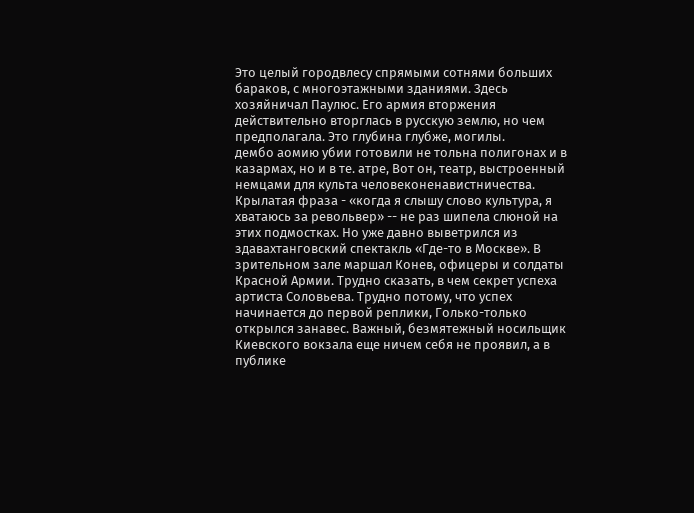Это целый городвлесу спрямыми сотнями больших бараков, с многоэтажными зданиями. Здесь хозяйничал Паулюс. Его армия вторжения действительно вторглась в русскую землю, но чем предполагала. Это глубина глубже, могилы.
дембо аомию убии готовили не тольна полигонах и в казармах, но и в те. атре, Вот он, театр, выстроенный немцами для культа человеконенавистничества. Крылатая фраза - «когда я слышу слово культура, я хватаюсь за револьвер» -- не раз шипела слюной на этих подмостках. Но уже давно выветрился из здавахтанговский спектакль «Где-то в Москве». В зрительном зале маршал Конев, офицеры и солдаты Красной Армии. Трудно сказать, в чем секрет успеха артиста Соловьева. Трудно потому, что успех начинается до первой реплики, Голько-только открылся занавес. Важный, безмятежный носильщик Киевского вокзала еще ничем себя не проявил, а в публике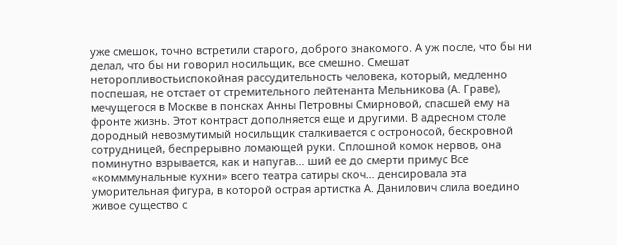уже смешок, точно встретили старого, доброго знакомого. А уж после, что бы ни делал, что бы ни говорил носильщик, все смешно. Смешат неторопливостьиспокойная рассудительность человека, который, медленно поспешая, не отстает от стремительного лейтенанта Мельникова (А. Граве), мечущегося в Москве в понсках Анны Петровны Смирновой, спасшей ему на фронте жизнь. Этот контраст дополняется еще и другими. В адресном столе дородный невозмутимый носильщик сталкивается с остроносой, бескровной сотрудницей, беспрерывно ломающей руки. Сплошной комок нервов, она поминутно взрывается, как и напугав… ший ее до смерти примус Все «комммунальные кухни» всего театра сатиры скоч… денсировала эта уморительная фигура, в которой острая артистка А. Данилович слила воедино живое существо с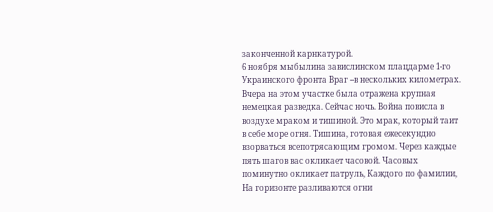законченной карнкатурой.
6 ноября мыбылина завислинском плацдарме 1-го Украинского фронта Враг --в нескольких километрах. Вчера на этом участке была отражена крупная немецкая разведка. Сейчас ночь. Война повисла в воздухе мраком и тишиной. Это мрак, который таит в себе море огня. Тишина, готовая ежесекундно взорваться всепотрясающим громом. Через каждые пять шагов вас окликает часовой. Часовых поминутно окликает патруль, Каждого по фамилии, На горизонте разливаются огни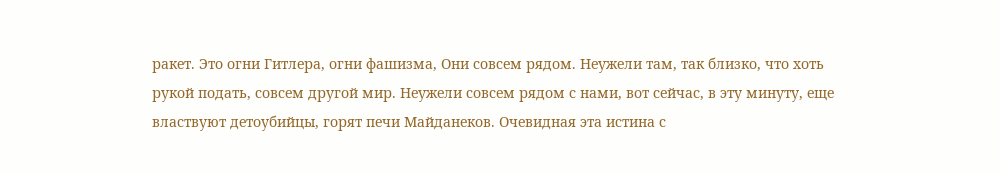ракет. Это огни Гитлера, огни фашизма, Они совсем рядом. Неужели там, так близко, что хоть рукой подать, совсем другой мир. Неужели совсем рядом с нами, вот сейчас, в эту минуту, еще властвуют детоубийцы, горят печи Майданеков. Очевидная эта истина с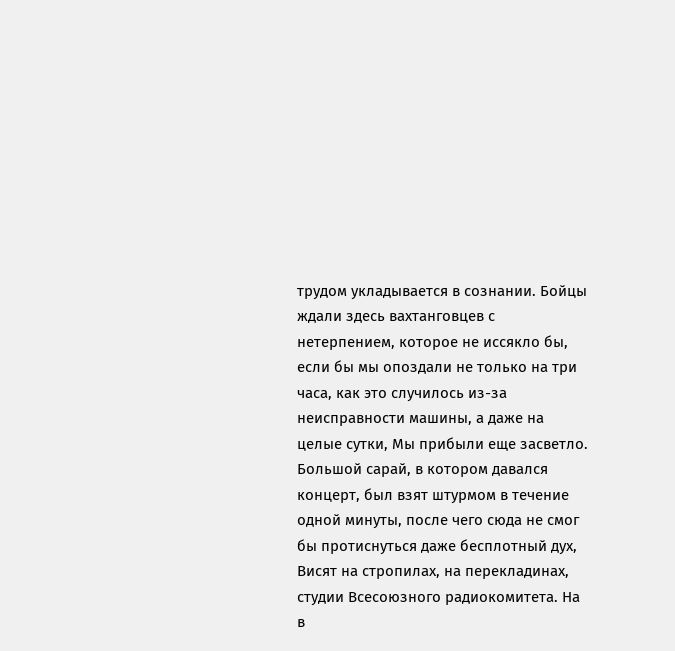трудом укладывается в сознании. Бойцы ждали здесь вахтанговцев с нетерпением, которое не иссякло бы, если бы мы опоздали не только на три часа, как это случилось из-за неисправности машины, а даже на целые сутки, Мы прибыли еще засветло. Большой сарай, в котором давался концерт, был взят штурмом в течение одной минуты, после чего сюда не смог бы протиснуться даже бесплотный дух, Висят на стропилах, на перекладинах,
студии Всесоюзного радиокомитета. На
в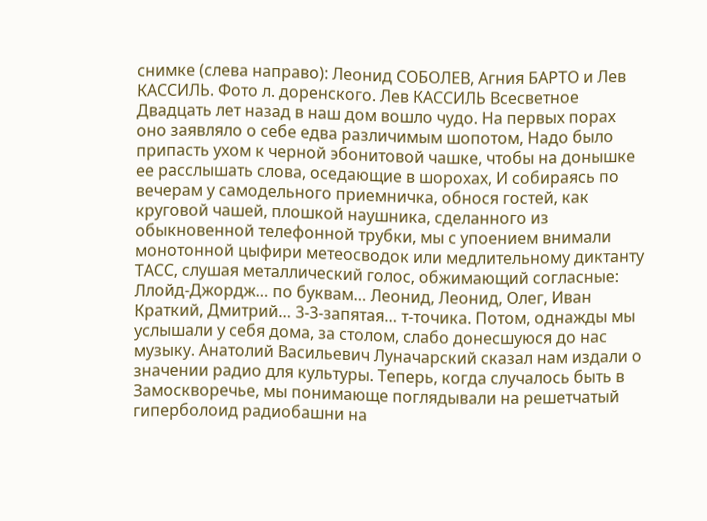снимке (слева направо): Леонид СОБОЛЕВ, Агния БАРТО и Лев КАССИЛЬ. Фото л. доренского. Лев КАССИЛЬ Всесветное Двадцать лет назад в наш дом вошло чудо. На первых порах оно заявляло о себе едва различимым шопотом, Надо было припасть ухом к черной эбонитовой чашке, чтобы на донышке ее расслышать слова, оседающие в шорохах, И собираясь по вечерам у самодельного приемничка, обнося гостей, как круговой чашей, плошкой наушника, сделанного из обыкновенной телефонной трубки, мы с упоением внимали монотонной цыфири метеосводок или медлительному диктанту ТАСС, слушая металлический голос, обжимающий согласные: Ллойд-Джордж… по буквам… Леонид, Леонид, Олег, Иван Краткий, Дмитрий… 3-3-запятая… т-точика. Потом, однажды мы услышали у себя дома, за столом, слабо донесшуюся до нас музыку. Анатолий Васильевич Луначарский сказал нам издали о значении радио для культуры. Теперь, когда случалось быть в Замоскворечье, мы понимающе поглядывали на решетчатый гиперболоид радиобашни на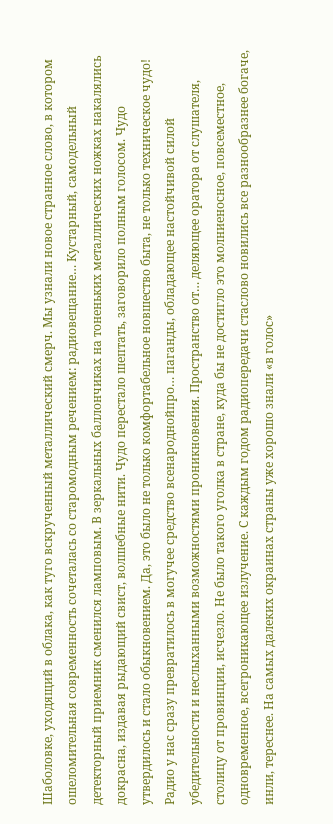Шаболовке, уходящий в облака, как туго вскрученный металлический смерч. Мы узнали новое странное слово, в котором ошеломительная современность сочеталась со старомодным речением: радиовещание… Кустарный, самодельный детекторный приемник сменился ламповым. В зеркальных баллончиках на тоненьких металлических ножках накалялись докрасна, издавая рыдающий свист, волшебные нити. Чудо перестало шептать, заговорило полным голосом. Чудо утвердилось и стало обыкновением. Да, это было не только комфортабельное новшество быта, не только техническое чудо! Радио у нас сразу превратилось в могучее средство всенароднойпро… паганды, обладающее настойчивой силой убедительности и неслыханными возможностями проникновения. Пространство от… деляющее оратора от слушателя, столицу от провинции, исчезло. Не было такого уголка в стране, куда бы не достигло это молниеносное, повсеместное, одновременное, всегроникающее излучение. С каждым годом радиопередачи стаслово новились все разнообразнее богаче, инли, тереснее. На самых далеких окраинах страны уже хорошо знали «в голос»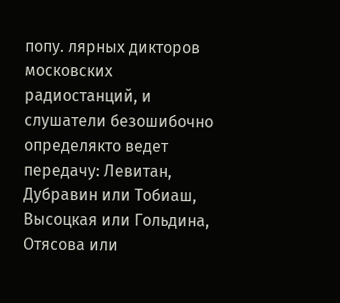попу. лярных дикторов московских радиостанций, и слушатели безошибочно определякто ведет передачу: Левитан, Дубравин или Тобиаш, Высоцкая или Гольдина, Отясова или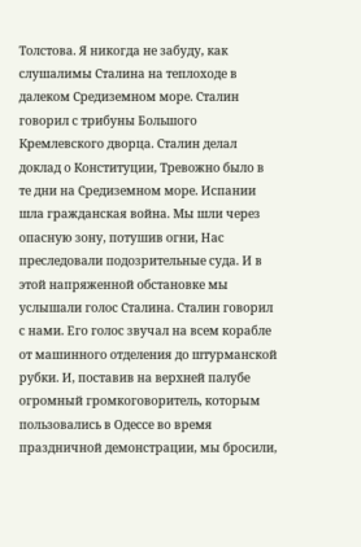Толстова. Я никогда не забуду, как слушалимы Сталина на теплоходе в далеком Средиземном море. Сталин говорил с трибуны Большого Кремлевского дворца. Сталин делал доклад о Конституции, Тревожно было в те дни на Средиземном море. Испании шла гражданская война. Мы шли через опасную зону, потушив огни, Нас преследовали подозрительные суда. И в этой напряженной обстановке мы услышали голос Сталина. Сталин говорил с нами. Его голос звучал на всем корабле от машинного отделения до штурманской рубки. И, поставив на верхней палубе огромный громкоговоритель, которым пользовались в Одессе во время праздничной демонстрации, мы бросили,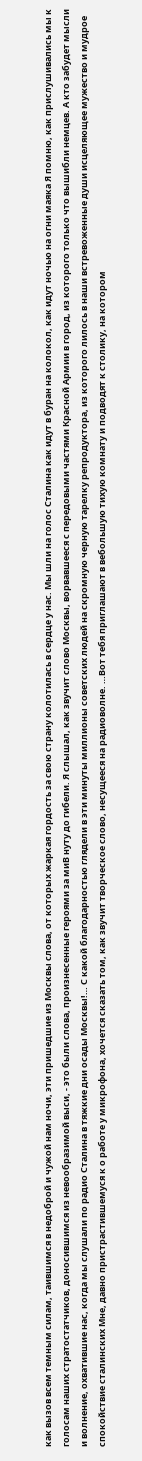как вызов всем темным силам, таившимся в недоброй и чужой нам ночи, эти пришедшие из Москвы слова, от которых жаркая гордость за свою страну колотилась в сердце у нас. Мы шли на голос Сталина как идут в буран на колокол, как идут ночью на огни маяка Я помню, как прислушивались мы к голосам наших стратостатчиков, доносившимся из невообразимой выси, - это были слова, произнесенные героями за миВ нуту до гибели. Я слышал, как звучит слово Москвы, ворвавшееся с передовыми частями Красной Армии в город, из которого только что вышибли немцев. А кто забудет мысли и волнение, охватившие нас, когда мы слушали по радио Сталина в тяжкие дни осады Москвы!… С какой благодарностью глядели в эти минуты миллионы советских людей на скромную черную тарелку репродуктора, из которого лилось в наши встревоженные души исцеляющее мужество и мудрое спокойствие сталинских Мне, давно пристрастившемуся к о работе у микрофона, хочется сказать том, как звучит творческое слово, несущееся на радиоволне. …Вот тебя приглашают в вебольшую тихую комнату и подводят к столику, на котором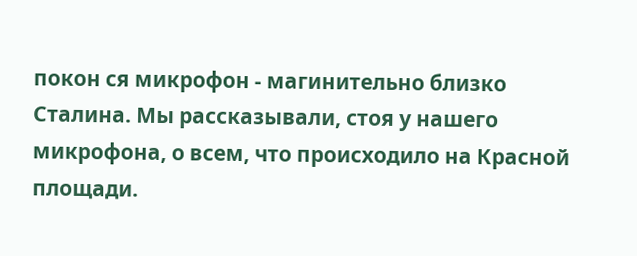покон ся микрофон - магинительно близко Сталина. Мы рассказывали, стоя у нашего микрофона, о всем, что происходило на Красной площади.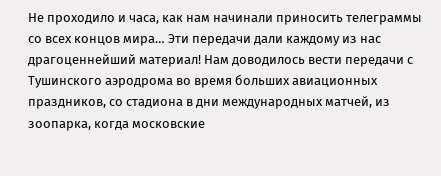Не проходило и часа, как нам начинали приносить телеграммы со всех концов мира… Эти передачи дали каждому из нас драгоценнейший материал! Нам доводилось вести передачи с Тушинского аэродрома во время больших авиационных праздников, со стадиона в дни международных матчей, из зоопарка, когда московские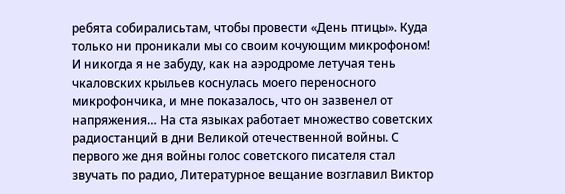ребята собиралисьтам, чтобы провести «День птицы». Куда только ни проникали мы со своим кочующим микрофоном! И никогда я не забуду, как на аэродроме летучая тень чкаловских крыльев коснулась моего переносного микрофончика, и мне показалось, что он зазвенел от напряжения… На ста языках работает множество советских радиостанций в дни Великой отечественной войны. С первого же дня войны голос советского писателя стал звучать по радио, Литературное вещание возглавил Виктор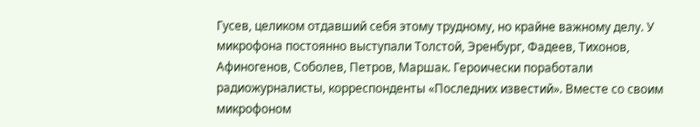Гусев, целиком отдавший себя этому трудному, но крайне важному делу. У микрофона постоянно выступали Толстой, Эренбург, Фадеев, Тихонов, Афиногенов, Соболев, Петров, Маршак. Героически поработали радиожурналисты, корреспонденты «Последних известий». Вместе со своим микрофоном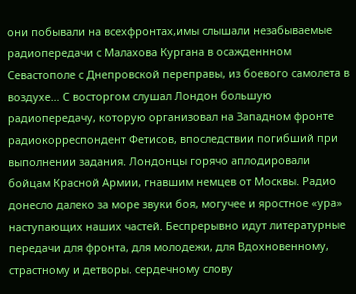они побывали на всехфронтах,имы слышали незабываемые радиопередачи с Малахова Кургана в осажденнном Севастополе с Днепровской переправы, из боевого самолета в воздухе… С восторгом слушал Лондон большую радиопередачу, которую организовал на Западном фронте радиокорреспондент Фетисов, впоследствии погибший при выполнении задания. Лондонцы горячо аплодировали бойцам Красной Армии, гнавшим немцев от Москвы. Радио донесло далеко за море звуки боя, могучее и яростное «ура» наступающих наших частей. Беспрерывно идут литературные передачи для фронта, для молодежи, для Вдохновенному, страстному и детворы. сердечному слову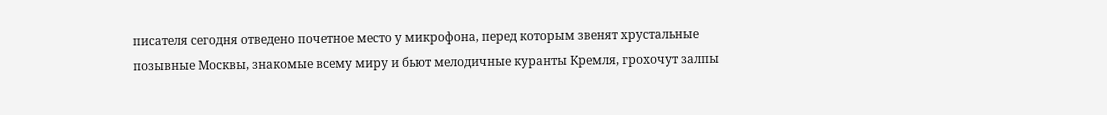писателя сегодня отведено почетное место у микрофона, перед которым звенят хрустальные позывные Москвы, знакомые всему миру и бьют мелодичные куранты Кремля, грохочут залпы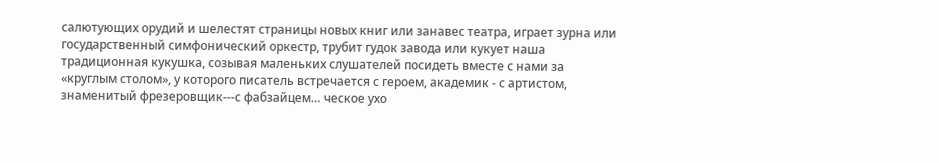салютующих орудий и шелестят страницы новых книг или занавес театра, играет зурна или государственный симфонический оркестр, трубит гудок завода или кукует наша традиционная кукушка, созывая маленьких слушателей посидеть вместе с нами за «круглым столом», у которого писатель встречается с героем, академик - с артистом, знаменитый фрезеровщик---с фабзайцем… ческое ухо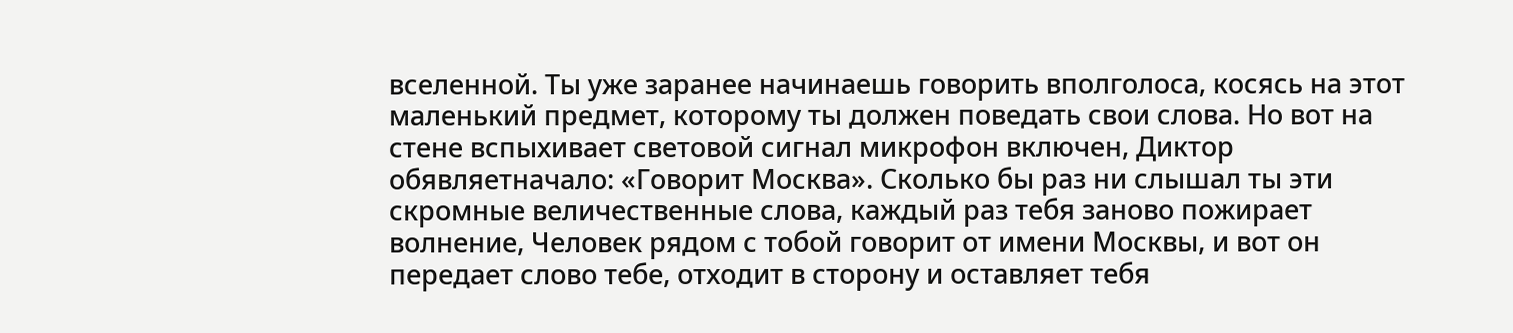вселенной. Ты уже заранее начинаешь говорить вполголоса, косясь на этот маленький предмет, которому ты должен поведать свои слова. Но вот на стене вспыхивает световой сигнал микрофон включен, Диктор обявляетначало: «Говорит Москва». Сколько бы раз ни слышал ты эти скромные величественные слова, каждый раз тебя заново пожирает волнение, Человек рядом с тобой говорит от имени Москвы, и вот он передает слово тебе, отходит в сторону и оставляет тебя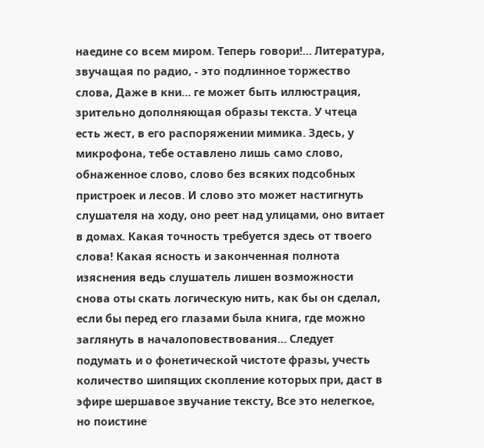наедине со всем миром. Теперь говори!… Литература, звучащая по радио, - это подлинное торжество слова, Даже в кни… ге может быть иллюстрация, зрительно дополняющая образы текста. У чтеца есть жест, в его распоряжении мимика. Здесь, у микрофона, тебе оставлено лишь само слово, обнаженное слово, слово без всяких подсобных пристроек и лесов. И слово это может настигнуть слушателя на ходу, оно реет над улицами, оно витает в домах. Какая точность требуется здесь от твоего слова! Какая ясность и законченная полнота изяснения ведь слушатель лишен возможности снова оты скать логическую нить, как бы он сделал, если бы перед его глазами была книга, где можно заглянуть в началоповествования… Следует подумать и о фонетической чистоте фразы, учесть количество шипящих скопление которых при, даст в эфире шершавое звучание тексту, Все это нелегкое, но поистине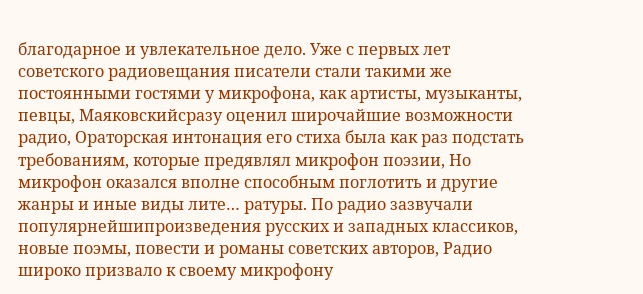благодарное и увлекательное дело. Уже с первых лет советского радиовещания писатели стали такими же постоянными гостями у микрофона, как артисты, музыканты, певцы, Маяковскийсразу оценил широчайшие возможности радио, Ораторская интонация его стиха была как раз подстать требованиям, которые предявлял микрофон поэзии, Но микрофон оказался вполне способным поглотить и другие жанры и иные виды лите… ратуры. По радио зазвучали популярнейшипроизведения русских и западных классиков, новые поэмы, повести и романы советских авторов, Радио широко призвало к своему микрофону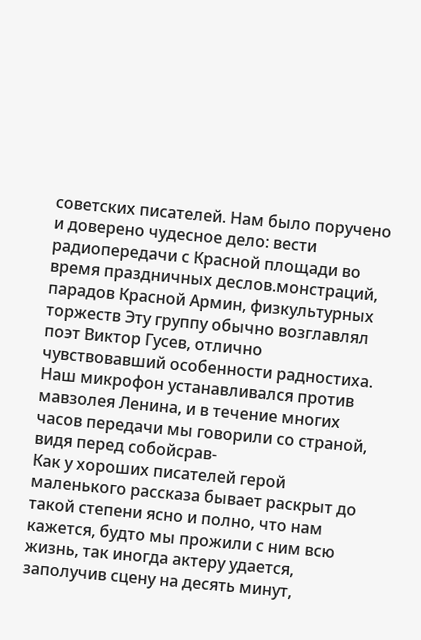советских писателей. Нам было поручено и доверено чудесное дело: вести радиопередачи с Красной площади во время праздничных деслов.монстраций, парадов Красной Армин, физкультурных торжеств Эту группу обычно возглавлял поэт Виктор Гусев, отлично чувствовавший особенности радностиха. Наш микрофон устанавливался против мавзолея Ленина, и в течение многих часов передачи мы говорили со страной, видя перед собойсрав-
Как у хороших писателей герой маленького рассказа бывает раскрыт до такой степени ясно и полно, что нам кажется, будто мы прожили с ним всю жизнь, так иногда актеру удается, заполучив сцену на десять минут,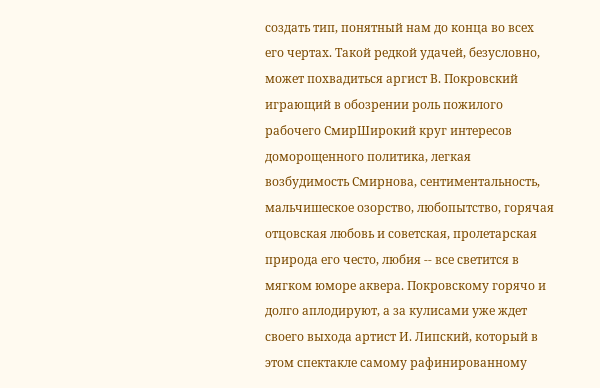создать тип, понятный нам до конца во всех его чертах. Такой редкой удачей, безусловно, может похвадиться аргист В. Покровский играющий в обозрении роль пожилого рабочего СмирШирокий круг интересов доморощенного политика, легкая возбудимость Смирнова, сентиментальность, мальчишеское озорство, любопытство, горячая отцовская любовь и советская, пролетарская природа его често, любия -- все светится в мягком юморе аквера. Покровскому горячо и долго аплодируют, а за кулисами уже ждет своего выхода артист И. Липский, который в этом спектакле самому рафинированному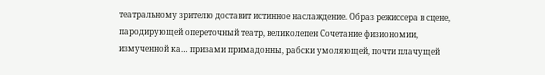театральному зрителю доставит истинное наслаждение. Образ режиссера в сцене, пародирующей опереточный театр, великолепен Сочетание физиономии, измученной ка… призами примадонны, рабски умоляющей, почти плачущей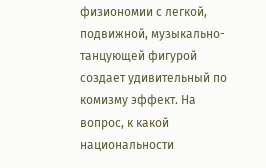физиономии с легкой, подвижной, музыкально-танцующей фигурой создает удивительный по комизму эффект. На вопрос, к какой национальности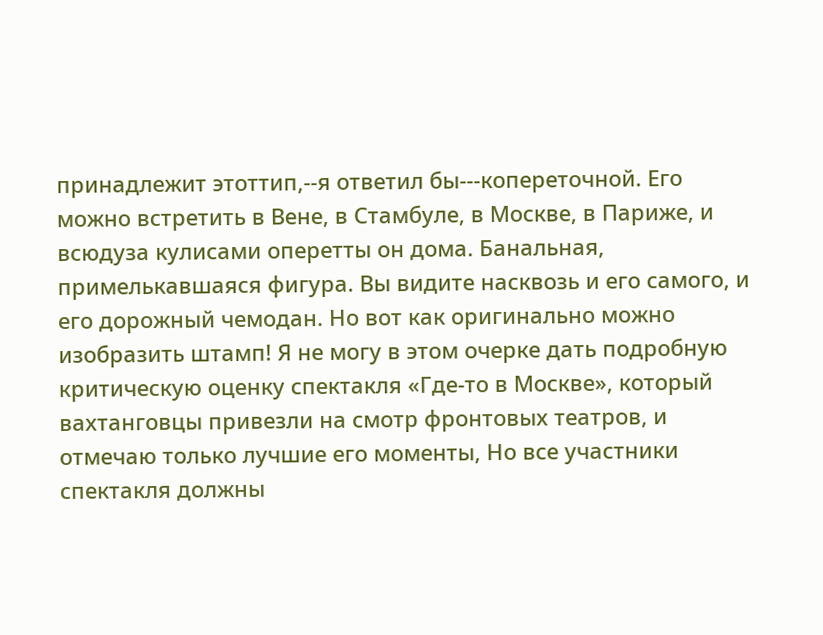принадлежит этоттип,--я ответил бы---копереточной. Его можно встретить в Вене, в Стамбуле, в Москве, в Париже, и всюдуза кулисами оперетты он дома. Банальная, примелькавшаяся фигура. Вы видите насквозь и его самого, и его дорожный чемодан. Но вот как оригинально можно изобразить штамп! Я не могу в этом очерке дать подробную критическую оценку спектакля «Где-то в Москве», который вахтанговцы привезли на смотр фронтовых театров, и отмечаю только лучшие его моменты, Но все участники спектакля должны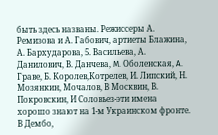быть здесь названы. Режиссеры А. Ремизова и А. Габович, артиеты Блажина, А. Бархударова, 5. Васильева, А. Данилович, В. Данчева, M. Оболенская, A. Граве, Б. Королев,Котрелев, И. Липский, Н. Мозянкин, Мочалов, В Москвин, В. Покровскин, И Соловьез-эти имена хорошо знают на 1-м Украинском фронте. В Дембо,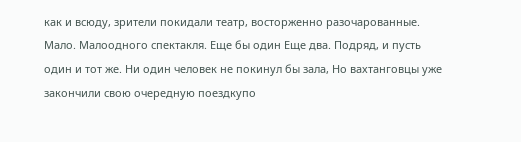как и всюду, зрители покидали театр, восторженно разочарованные. Мало. Малоодного спектакля. Еще бы один Еще два. Подряд, и пусть один и тот же. Ни один человек не покинул бы зала, Но вахтанговцы уже закончили свою очередную поездкупо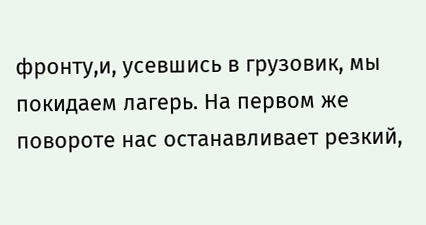фронту,и, усевшись в грузовик, мы покидаем лагерь. На первом же повороте нас останавливает резкий,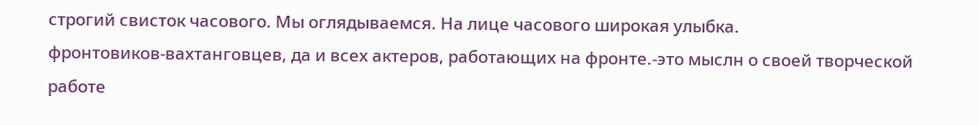строгий свисток часового. Мы оглядываемся. На лице часового широкая улыбка.
фронтовиков-вахтанговцев, да и всех актеров, работающих на фронте.-это мыслн о своей творческой работе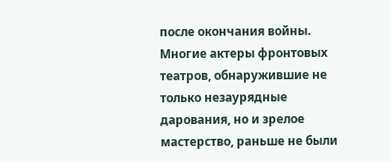после окончания войны. Многие актеры фронтовых театров, обнаружившие не только незаурядные дарования, но и зрелое мастерство, раньше не были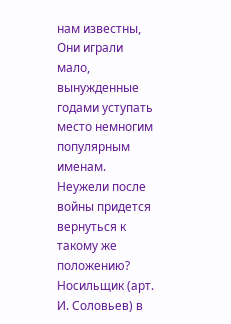нам известны, Они играли мало, вынужденные годами уступать место немногим популярным именам. Неужели после войны придется вернуться к такому же положению?
Носильщик (арт. И. Соловьев) в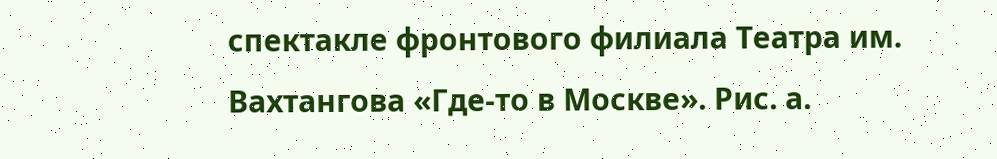спектакле фронтового филиала Театра им. Вахтангова «Где-то в Москве». Рис. а.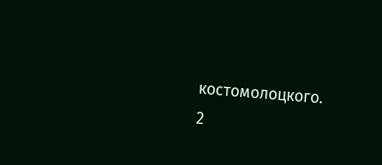костомолоцкого.
2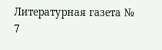Литературная газета № 7